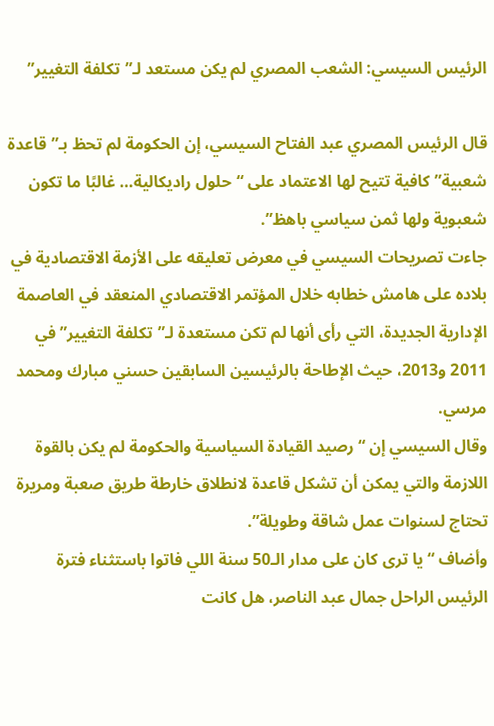الرئيس السيسي: الشعب المصري لم يكن مستعد لـ”تكلفة التغيير”

قال الرئيس المصري عبد الفتاح السيسي، إن الحكومة لم تحظ بـ”قاعدة شعبية” كافية تتيح لها الاعتماد على “حلول راديكالية… غالبًا ما تكون شعبوية ولها ثمن سياسي باهظ”.
جاءت تصريحات السيسي في معرض تعليقه على الأزمة الاقتصادية في بلاده على هامش خطابه خلال المؤتمر الاقتصادي المنعقد في العاصمة الإدارية الجديدة، التي رأى أنها لم تكن مستعدة لـ”تكلفة التغيير” في 2011 و2013، حيث الإطاحة بالرئيسين السابقين حسني مبارك ومحمد مرسي.
وقال السيسي إن “رصيد القيادة السياسية والحكومة لم يكن بالقوة اللازمة والتي يمكن أن تشكل قاعدة لانطلاق خارطة طريق صعبة ومريرة تحتاج لسنوات عمل شاقة وطويلة”.
وأضاف “يا ترى كان على مدار الـ50 سنة اللي فاتوا باستثناء فترة الرئيس الراحل جمال عبد الناصر، هل كانت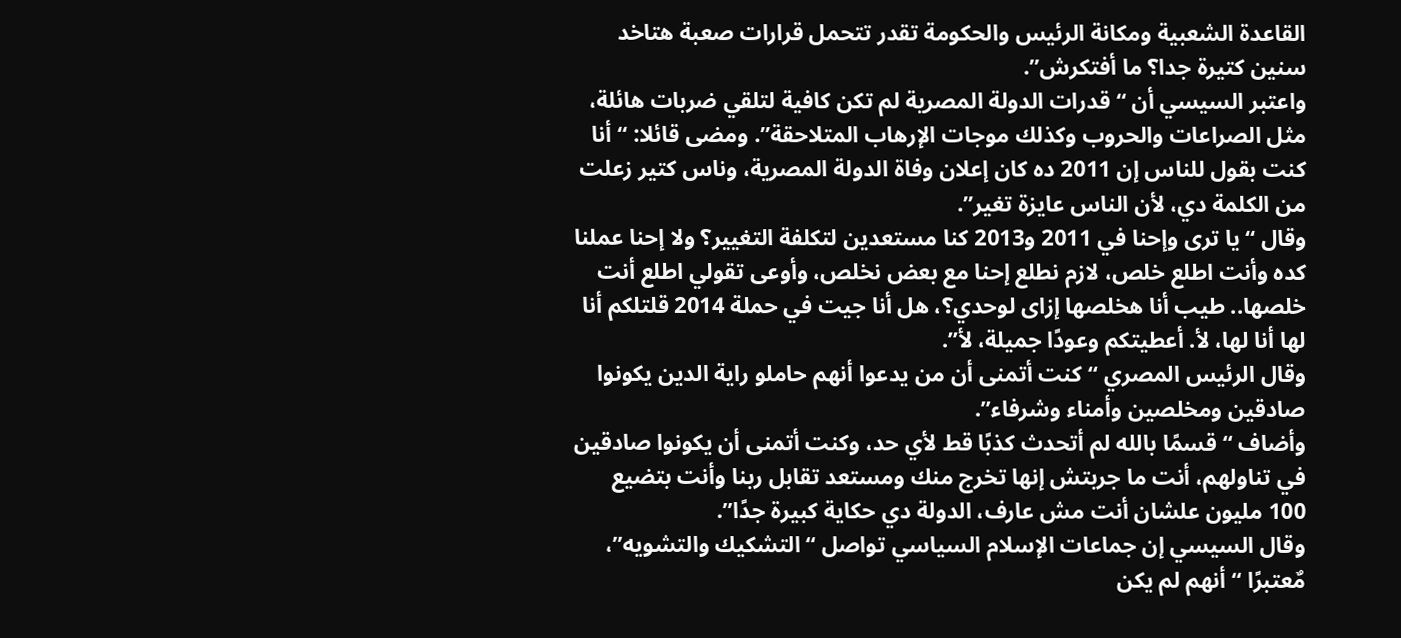القاعدة الشعبية ومكانة الرئيس والحكومة تقدر تتحمل قرارات صعبة هتاخد سنين كتيرة جدا؟ ما أفتكرش”.
واعتبر السيسي أن “قدرات الدولة المصرية لم تكن كافية لتلقي ضربات هائلة، مثل الصراعات والحروب وكذلك موجات الإرهاب المتلاحقة”. ومضى قائلا: “أنا كنت بقول للناس إن 2011 ده كان إعلان وفاة الدولة المصرية، وناس كتير زعلت من الكلمة دي، لأن الناس عايزة تغير”.
وقال “يا ترى وإحنا في 2011 و2013 كنا مستعدين لتكلفة التغيير؟ ولا إحنا عملنا كده وأنت اطلع خلص، لازم نطلع إحنا مع بعض نخلص، وأوعى تقولي اطلع أنت خلصها.. طيب أنا هخلصها إزاى لوحدي؟، هل أنا جيت في حملة 2014 قلتلكم أنا لها أنا لها، لأ. أعطيتكم وعودًا جميلة، لأ”.
وقال الرئيس المصري “كنت أتمنى أن من يدعوا أنهم حاملو راية الدين يكونوا صادقين ومخلصين وأمناء وشرفاء”.
وأضاف “قسمًا بالله لم أتحدث كذبًا قط لأي حد، وكنت أتمنى أن يكونوا صادقين في تناولهم، أنت ما جربتش إنها تخرج منك ومستعد تقابل ربنا وأنت بتضيع 100 مليون علشان أنت مش عارف، الدولة دي حكاية كبيرة جدًا”.
وقال السيسي إن جماعات الإسلام السياسي تواصل “التشكيك والتشويه”، مٌعتبرًا “أنهم لم يكن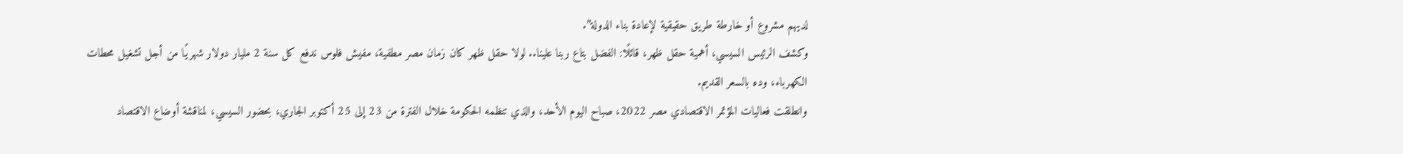لديهم مشروع أو خارطة طريق حقيقية لإعادة بناء الدولة”.
وكشف الرئيس السيسي، أهمية حقل ظهر، قائلًا: الفضل بتاع ربنا علينا.. لولا حقل ظهر كان زمان مصر مطفية، مفيش فلوس ندفع كل سنة 2 مليار دولار شهريًا من أجل تشغيل محطات الكهرباء، وده بالسعر القديم.
وانطلقت فعاليات المؤتمر الاقتصادي مصر 2022، صباح اليوم الأحد، والذي تنظمه الحكومة خلال الفترة من 23 إلى 25 أكتوبر الجاري، بحضور السيسي، لمناقشة أوضاع الاقتصاد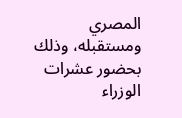المصري ومستقبله، وذلك بحضور عشرات الوزراء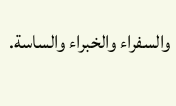والسفراء والخبراء والساسة.